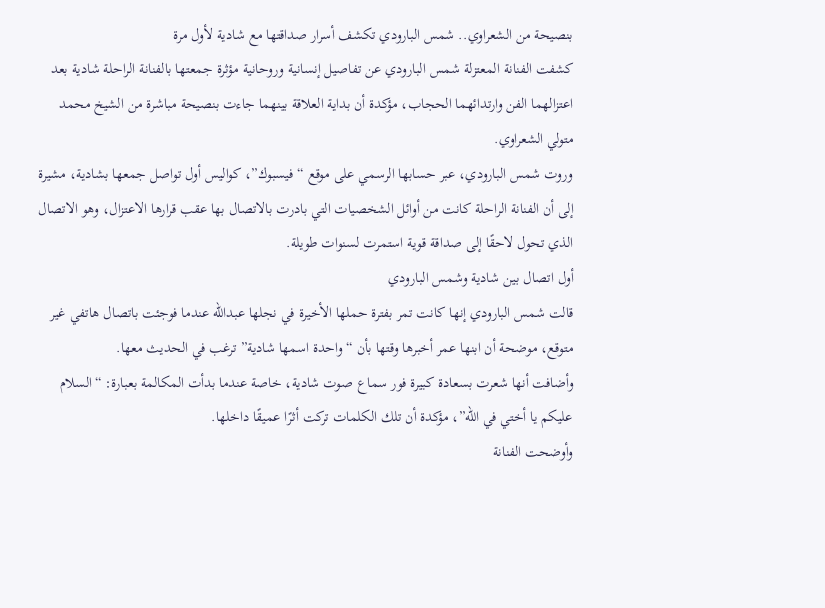بنصيحة من الشعراوي.. شمس البارودي تكشف أسرار صداقتها مع شادية لأول مرة
كشفت الفنانة المعتزلة شمس البارودي عن تفاصيل إنسانية وروحانية مؤثرة جمعتها بالفنانة الراحلة شادية بعد اعتزالهما الفن وارتدائهما الحجاب، مؤكدة أن بداية العلاقة بينهما جاءت بنصيحة مباشرة من الشيخ محمد متولي الشعراوي.
وروت شمس البارودي، عبر حسابها الرسمي على موقع “فيسبوك”، كواليس أول تواصل جمعها بشادية، مشيرة إلى أن الفنانة الراحلة كانت من أوائل الشخصيات التي بادرت بالاتصال بها عقب قرارها الاعتزال، وهو الاتصال الذي تحول لاحقًا إلى صداقة قوية استمرت لسنوات طويلة.
أول اتصال بين شادية وشمس البارودي
قالت شمس البارودي إنها كانت تمر بفترة حملها الأخيرة في نجلها عبدالله عندما فوجئت باتصال هاتفي غير متوقع، موضحة أن ابنها عمر أخبرها وقتها بأن “واحدة اسمها شادية” ترغب في الحديث معها.
وأضافت أنها شعرت بسعادة كبيرة فور سماع صوت شادية، خاصة عندما بدأت المكالمة بعبارة: “السلام عليكم يا أختي في الله”، مؤكدة أن تلك الكلمات تركت أثرًا عميقًا داخلها.
وأوضحت الفنانة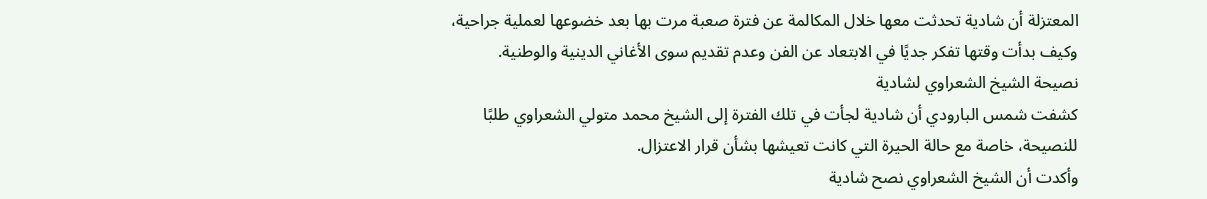المعتزلة أن شادية تحدثت معها خلال المكالمة عن فترة صعبة مرت بها بعد خضوعها لعملية جراحية، وكيف بدأت وقتها تفكر جديًا في الابتعاد عن الفن وعدم تقديم سوى الأغاني الدينية والوطنية.
نصيحة الشيخ الشعراوي لشادية
كشفت شمس البارودي أن شادية لجأت في تلك الفترة إلى الشيخ محمد متولي الشعراوي طلبًا للنصيحة، خاصة مع حالة الحيرة التي كانت تعيشها بشأن قرار الاعتزال.
وأكدت أن الشيخ الشعراوي نصح شادية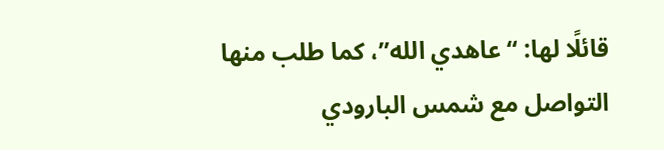قائلًا لها: “عاهدي الله”، كما طلب منها التواصل مع شمس البارودي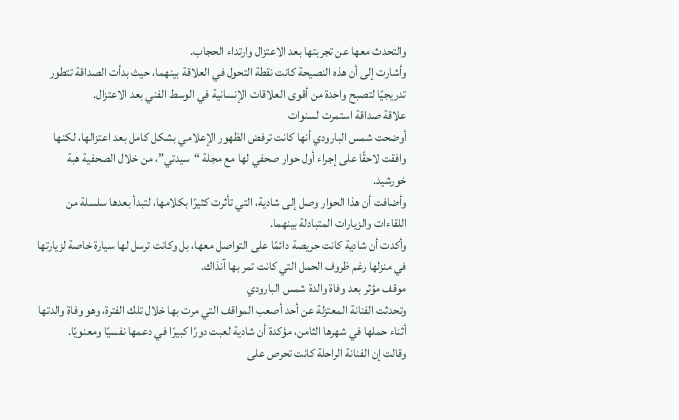والتحدث معها عن تجربتها بعد الاعتزال وارتداء الحجاب.
وأشارت إلى أن هذه النصيحة كانت نقطة التحول في العلاقة بينهما، حيث بدأت الصداقة تتطور تدريجيًا لتصبح واحدة من أقوى العلاقات الإنسانية في الوسط الفني بعد الاعتزال.
علاقة صداقة استمرت لسنوات
أوضحت شمس البارودي أنها كانت ترفض الظهور الإعلامي بشكل كامل بعد اعتزالها، لكنها وافقت لاحقًا على إجراء أول حوار صحفي لها مع مجلة “سيدتي”، من خلال الصحفية هبة خورشيد.
وأضافت أن هذا الحوار وصل إلى شادية، التي تأثرت كثيرًا بكلامها، لتبدأ بعدها سلسلة من اللقاءات والزيارات المتبادلة بينهما.
وأكدت أن شادية كانت حريصة دائمًا على التواصل معها، بل وكانت ترسل لها سيارة خاصة لزيارتها في منزلها رغم ظروف الحمل التي كانت تمر بها آنذاك.
موقف مؤثر بعد وفاة والدة شمس البارودي
وتحدثت الفنانة المعتزلة عن أحد أصعب المواقف التي مرت بها خلال تلك الفترة، وهو وفاة والدتها أثناء حملها في شهرها الثامن، مؤكدة أن شادية لعبت دورًا كبيرًا في دعمها نفسيًا ومعنويًا.
وقالت إن الفنانة الراحلة كانت تحرص على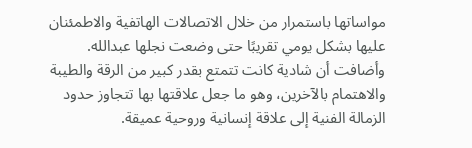مواساتها باستمرار من خلال الاتصالات الهاتفية والاطمئنان عليها بشكل يومي تقريبًا حتى وضعت نجلها عبدالله.
وأضافت أن شادية كانت تتمتع بقدر كبير من الرقة والطيبة والاهتمام بالآخرين، وهو ما جعل علاقتها بها تتجاوز حدود الزمالة الفنية إلى علاقة إنسانية وروحية عميقة.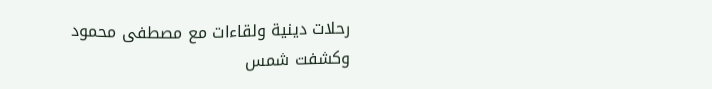رحلات دينية ولقاءات مع مصطفى محمود
وكشفت شمس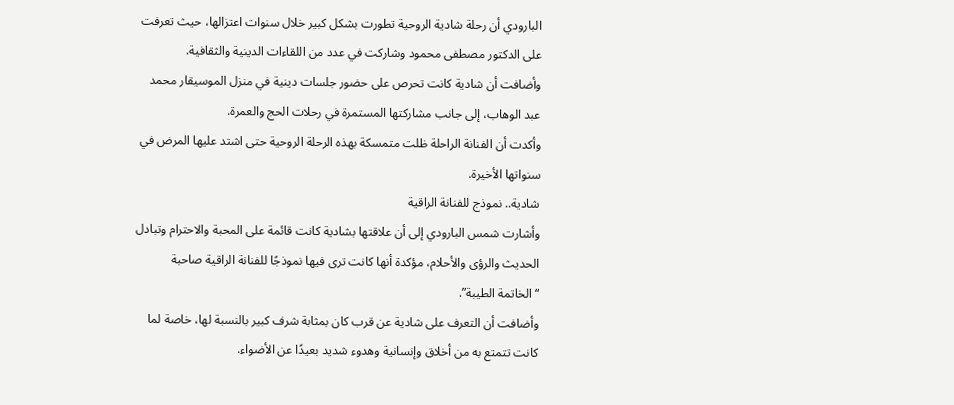البارودي أن رحلة شادية الروحية تطورت بشكل كبير خلال سنوات اعتزالها، حيث تعرفت على الدكتور مصطفى محمود وشاركت في عدد من اللقاءات الدينية والثقافية.
وأضافت أن شادية كانت تحرص على حضور جلسات دينية في منزل الموسيقار محمد عبد الوهاب، إلى جانب مشاركتها المستمرة في رحلات الحج والعمرة.
وأكدت أن الفنانة الراحلة ظلت متمسكة بهذه الرحلة الروحية حتى اشتد عليها المرض في سنواتها الأخيرة.
شادية.. نموذج للفنانة الراقية
وأشارت شمس البارودي إلى أن علاقتها بشادية كانت قائمة على المحبة والاحترام وتبادل الحديث والرؤى والأحلام، مؤكدة أنها كانت ترى فيها نموذجًا للفنانة الراقية صاحبة “الخاتمة الطيبة”.
وأضافت أن التعرف على شادية عن قرب كان بمثابة شرف كبير بالنسبة لها، خاصة لما كانت تتمتع به من أخلاق وإنسانية وهدوء شديد بعيدًا عن الأضواء.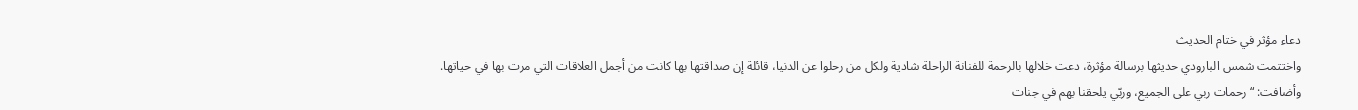دعاء مؤثر في ختام الحديث
واختتمت شمس البارودي حديثها برسالة مؤثرة، دعت خلالها بالرحمة للفنانة الراحلة شادية ولكل من رحلوا عن الدنيا، قائلة إن صداقتها بها كانت من أجمل العلاقات التي مرت بها في حياتها.
وأضافت: “رحمات ربي على الجميع، وربّي يلحقنا بهم في جنات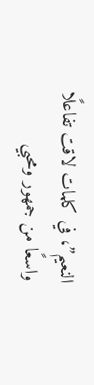النعيم”، في كلمات لاقت تفاعلًا واسعًا من جمهور ومحبي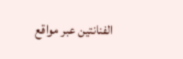الفنانتين عبر مواقع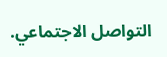التواصل الاجتماعي.